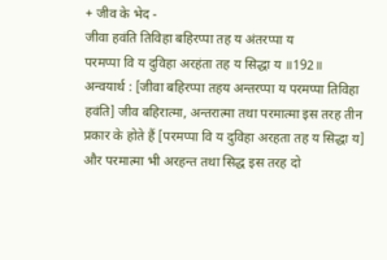+ जीव के भेद -
जीवा हवंति तिविहा बहिरप्पा तह य अंतरप्पा य
परमप्पा वि य दुविहा अरहंता तह य सिद्धा य ॥192॥
अन्वयार्थ : [जीवा बहिरप्पा तहय अन्तरप्पा य परमप्पा तिविहा हवंति] जीव बहिरात्मा, अन्तरात्मा तथा परमात्मा इस तरह तीन प्रकार के होते हैं [परमप्पा वि य दुविहा अरहता तह य सिद्धा य] और परमात्मा भी अरहन्त तथा सिद्ध इस तरह दो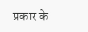प्रकार के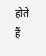होते हैं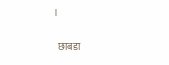।

  छाबडा